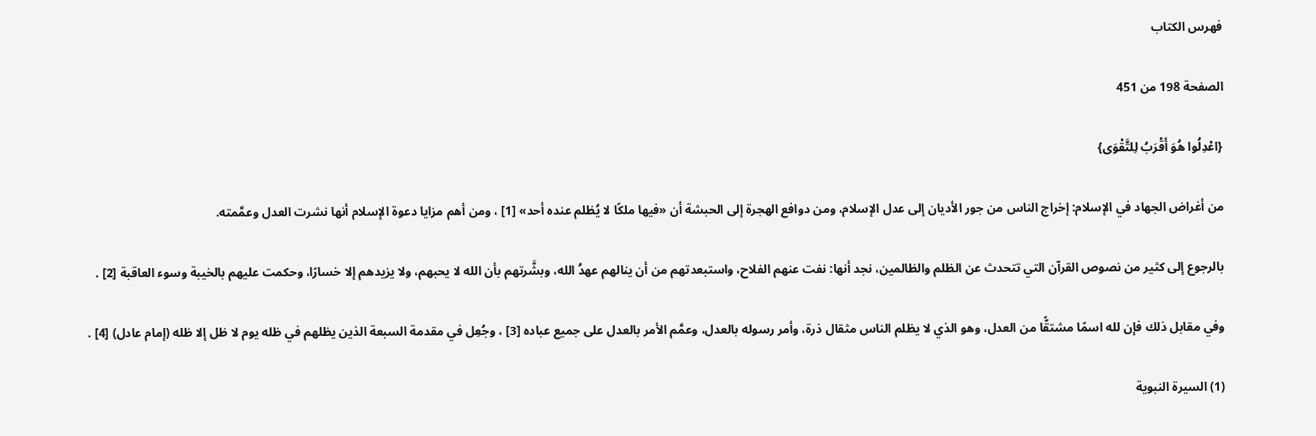فهرس الكتاب

الصفحة 198 من 451

{اعْدِلُوا هُوَ أَقْرَبُ لِلتَّقْوَى}

من أغراض الجهاد في الإسلام: إخراج الناس من جور الأديان إلى عدل الإسلام، ومن دوافع الهجرة إلى الحبشة أن «فيها ملكًا لا يُظلم عنده أحد» [1] ، ومن أهم مزايا دعوة الإسلام أنها نشرت العدل وعمَّمته.

بالرجوع إلى كثير من نصوص القرآن التي تتحدث عن الظلم والظالمين، نجد أنها: نفت عنهم الفلاح، واستبعدتهم من أن ينالهم عهدُ الله، وبشَّرتهم بأن الله لا يحبهم، ولا يزيدهم إلا خسارًا، وحكمت عليهم بالخيبة وسوء العاقبة [2] .

وفي مقابل ذلك فإن لله اسمًا مشتقًّا من العدل، وهو الذي لا يظلم الناس مثقال ذرة، وأمر رسوله بالعدل، وعمَّم الأمر بالعدل على جميع عباده [3] ، وجُعِل في مقدمة السبعة الذين يظلهم في ظله يوم لا ظل إلا ظله (إمام عادل) [4] .

(1) السيرة النبوية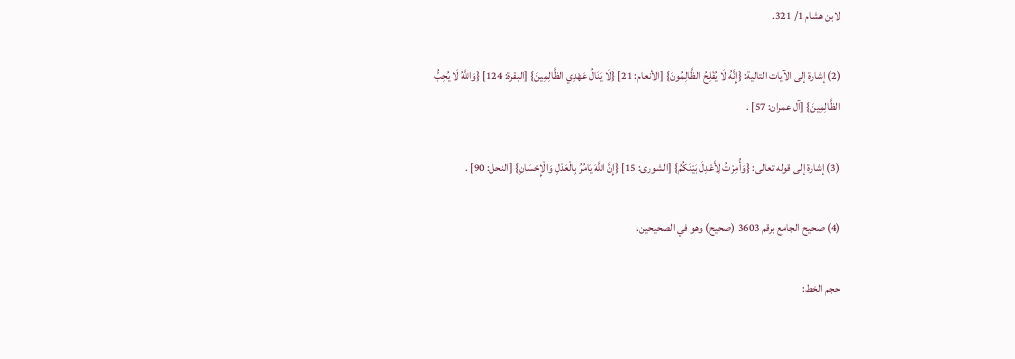لابن هشام 1/ 321.

(2) إشارة إلى الآيات التالية: {إِنَّهُ لَا يُفْلِحُ الظَّالِمُونَ} [الأنعام: 21] {لَا يَنَالُ عَهْدِي الظَّالِمِينَ} [البقرة: 124] {وَاللَّهُ لَا يُحِبُّ الظَّالِمِينَ} [آل عمران: 57] .

(3) إشارة إلى قوله تعالى: {وَأُمِرْتُ لِأَعْدِلَ بَيْنَكُمُ} [الشورى: 15] {إِنَّ اللَّهَ يَامُرُ بِالْعَدْلِ وَالْإِحْسَانِ} [النحل: 90] .

(4) صحيح الجامع برقم 3603 (صحيح) وهو في الصحيحين.

حجم الخط: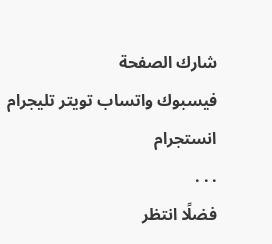شارك الصفحة
فيسبوك واتساب تويتر تليجرام انستجرام
. . .
فضلًا انتظر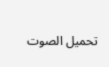تحميل الصوت